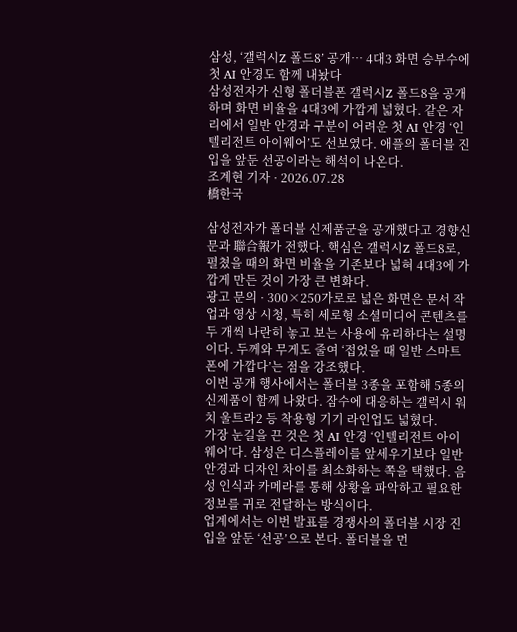삼성, ‘갤럭시Z 폴드8’ 공개… 4대3 화면 승부수에 첫 AI 안경도 함께 내놨다
삼성전자가 신형 폴더블폰 갤럭시Z 폴드8을 공개하며 화면 비율을 4대3에 가깝게 넓혔다. 같은 자리에서 일반 안경과 구분이 어려운 첫 AI 안경 ‘인텔리전트 아이웨어’도 선보였다. 애플의 폴더블 진입을 앞둔 선공이라는 해석이 나온다.
조계현 기자 · 2026.07.28
橋한국

삼성전자가 폴더블 신제품군을 공개했다고 경향신문과 聯合報가 전했다. 핵심은 갤럭시Z 폴드8로, 펼쳤을 때의 화면 비율을 기존보다 넓혀 4대3에 가깝게 만든 것이 가장 큰 변화다.
광고 문의 · 300×250가로로 넓은 화면은 문서 작업과 영상 시청, 특히 세로형 소셜미디어 콘텐츠를 두 개씩 나란히 놓고 보는 사용에 유리하다는 설명이다. 두께와 무게도 줄여 ‘접었을 때 일반 스마트폰에 가깝다’는 점을 강조했다.
이번 공개 행사에서는 폴더블 3종을 포함해 5종의 신제품이 함께 나왔다. 잠수에 대응하는 갤럭시 워치 울트라2 등 착용형 기기 라인업도 넓혔다.
가장 눈길을 끈 것은 첫 AI 안경 ‘인텔리전트 아이웨어’다. 삼성은 디스플레이를 앞세우기보다 일반 안경과 디자인 차이를 최소화하는 쪽을 택했다. 음성 인식과 카메라를 통해 상황을 파악하고 필요한 정보를 귀로 전달하는 방식이다.
업계에서는 이번 발표를 경쟁사의 폴더블 시장 진입을 앞둔 ‘선공’으로 본다. 폴더블을 먼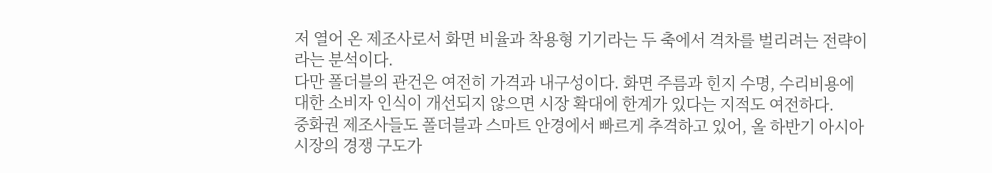저 열어 온 제조사로서 화면 비율과 착용형 기기라는 두 축에서 격차를 벌리려는 전략이라는 분석이다.
다만 폴더블의 관건은 여전히 가격과 내구성이다. 화면 주름과 힌지 수명, 수리비용에 대한 소비자 인식이 개선되지 않으면 시장 확대에 한계가 있다는 지적도 여전하다.
중화권 제조사들도 폴더블과 스마트 안경에서 빠르게 추격하고 있어, 올 하반기 아시아 시장의 경쟁 구도가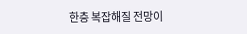한층 복잡해질 전망이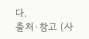다.
출처·참고 (사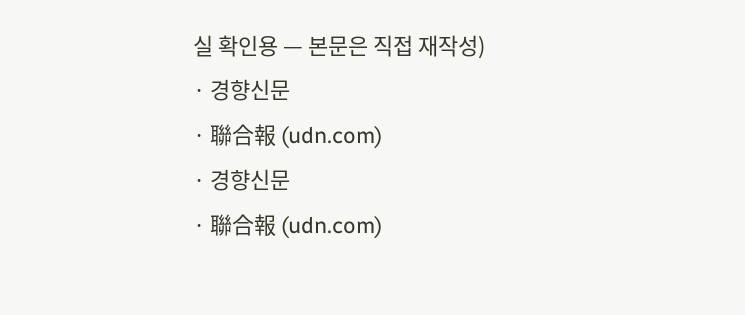실 확인용 — 본문은 직접 재작성)
· 경향신문
· 聯合報 (udn.com)
· 경향신문
· 聯合報 (udn.com)